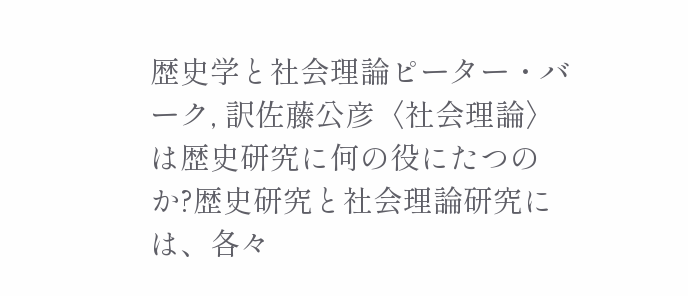歴史学と社会理論ピーター・バーク, 訳佐藤公彦〈社会理論〉は歴史研究に何の役にたつのか?歴史研究と社会理論研究には、各々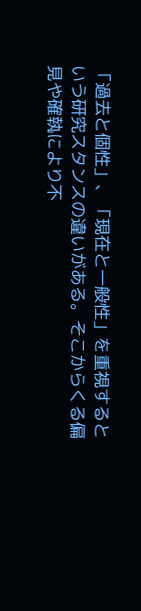「過去と個性」、「現在と一般性」を重視するという研究スタンスの違いがある。そこからくる偏見や確執により不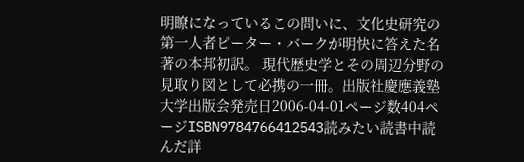明瞭になっているこの問いに、文化史研究の第一人者ピーター・バークが明快に答えた名著の本邦初訳。 現代歴史学とその周辺分野の見取り図として必携の一冊。出版社慶應義塾大学出版会発売日2006-04-01ページ数404ページISBN9784766412543読みたい読書中読んだ詳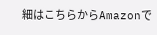細はこちらからAmazonで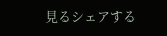見るシェアする